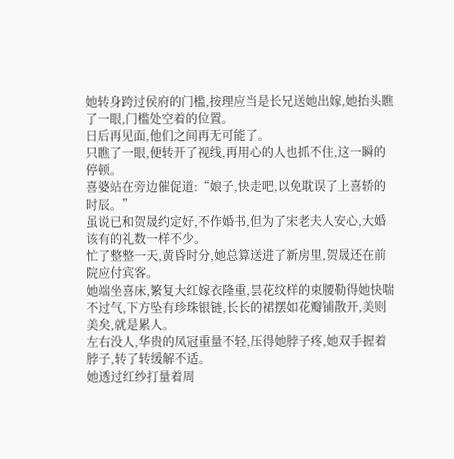她转身跨过侯府的门槛,按理应当是长兄送她出嫁,她抬头瞧了一眼,门槛处空着的位置。
日后再见面,他们之间再无可能了。
只瞧了一眼,便转开了视线,再用心的人也抓不住,这一瞬的停顿。
喜婆站在旁边催促道:“娘子,快走吧,以免耽误了上喜轿的时辰。”
虽说已和贺晟约定好,不作婚书,但为了宋老夫人安心,大婚该有的礼数一样不少。
忙了整整一天,黄昏时分,她总算送进了新房里,贺晟还在前院应付宾客。
她端坐喜床,繁复大红嫁衣隆重,昙花纹样的束腰勒得她快喘不过气,下方坠有珍珠银链,长长的裙摆如花瓣铺散开,美则美矣,就是累人。
左右没人,华贵的凤冠重量不轻,压得她脖子疼,她双手握着脖子,转了转缓解不适。
她透过红纱打量着周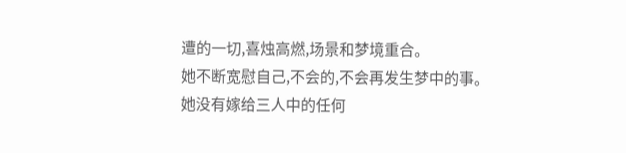遭的一切,喜烛高燃,场景和梦境重合。
她不断宽慰自己,不会的,不会再发生梦中的事。
她没有嫁给三人中的任何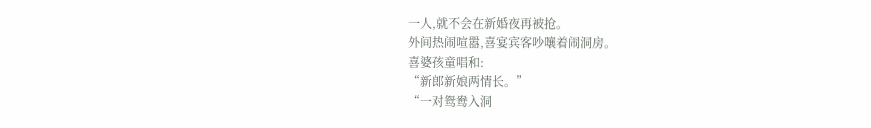一人,就不会在新婚夜再被抢。
外间热闹喧嚣,喜宴宾客吵嚷着闹洞房。
喜婆孩童唱和:
“新郎新娘两情长。”
“一对鸳鸯入洞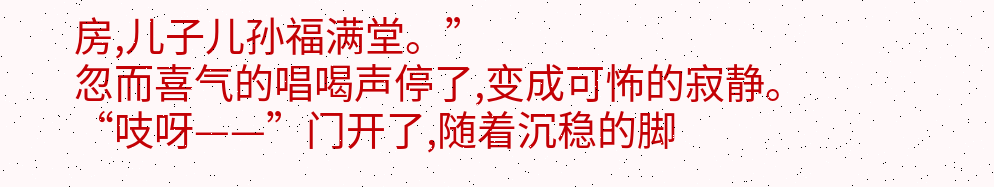房,儿子儿孙福满堂。”
忽而喜气的唱喝声停了,变成可怖的寂静。
“吱呀——”门开了,随着沉稳的脚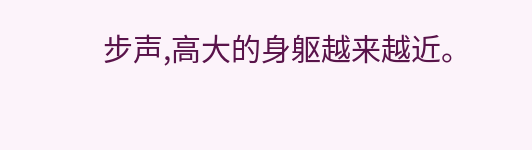步声,高大的身躯越来越近。